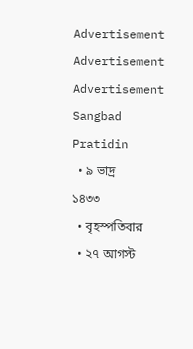Advertisement
Advertisement
Advertisement
Sangbad Pratidin
  • ৯ ভাদ্র ১৪৩৩
  • বৃহস্পতিবার
  • ২৭ আগস্ট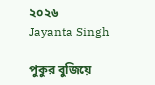২০২৬
Jayanta Singh

পুকুর বুজিয়ে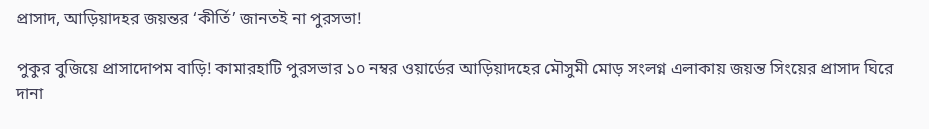প্রাসাদ, আড়িয়াদহর জয়ন্তর ‘কীর্তি’ জানতই না পুরসভা!

পুকুর বুজিয়ে প্রাসাদোপম বাড়ি! কামারহাটি পুরসভার ১০ নম্বর ওয়ার্ডের আড়িয়াদহের মৌসুমী মোড় সংলগ্ন এলাকায় জয়ন্ত সিংয়ের প্রাসাদ ঘিরে দানা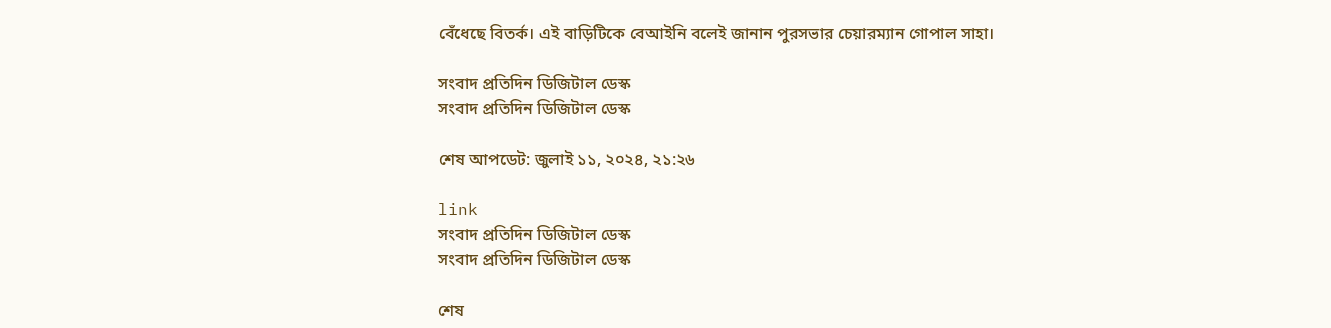বেঁধেছে বিতর্ক। এই বাড়িটিকে বেআইনি বলেই জানান পুরসভার চেয়ারম্যান গোপাল সাহা।

সংবাদ প্রতিদিন ডিজিটাল ডেস্ক
সংবাদ প্রতিদিন ডিজিটাল ডেস্ক

শেষ আপডেট: জুলাই ১১, ২০২৪, ২১:২৬

link
সংবাদ প্রতিদিন ডিজিটাল ডেস্ক
সংবাদ প্রতিদিন ডিজিটাল ডেস্ক

শেষ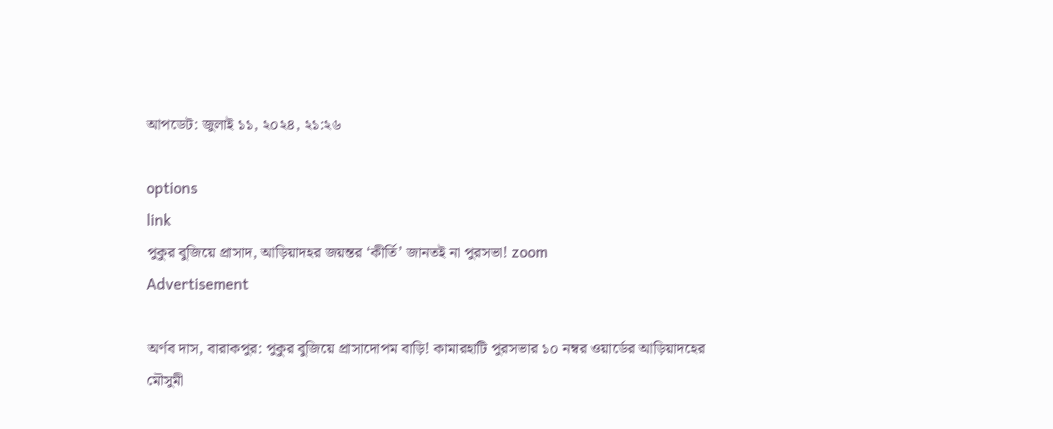আপডেট: জুলাই ১১, ২০২৪, ২১:২৬

options
link
পুকুর বুজিয়ে প্রাসাদ, আড়িয়াদহর জয়ন্তর ‘কীর্তি’ জানতই না পুরসভা! zoom
Advertisement

অর্ণব দাস, বারাকপুর: পুকুর বুজিয়ে প্রাসাদোপম বাড়ি! কামারহাটি পুরসভার ১০ নম্বর ওয়ার্ডের আড়িয়াদহের মৌসুমী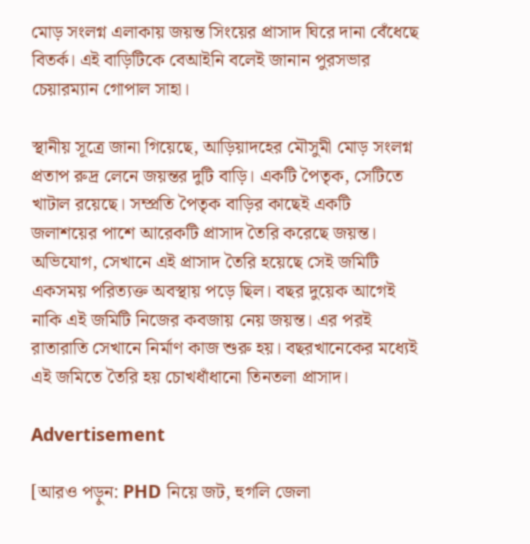মোড় সংলগ্ন এলাকায় জয়ন্ত সিংয়ের প্রাসাদ ঘিরে দানা বেঁধেছে বিতর্ক। এই বাড়িটিকে বেআইনি বলেই জানান পুরসভার চেয়ারম্যান গোপাল সাহা।

স্থানীয় সূত্রে জানা গিয়েছে, আড়িয়াদহের মৌসুমী মোড় সংলগ্ন প্রতাপ রুদ্র লেনে জয়ন্তর দুটি বাড়ি। একটি পৈতৃক, সেটিতে খাটাল রয়েছে। সম্প্রতি পৈতৃক বাড়ির কাছেই একটি জলাশয়ের পাশে আরেকটি প্রাসাদ তৈরি করেছে জয়ন্ত। অভিযোগ, সেখানে এই প্রাসাদ তৈরি হয়েছে সেই জমিটি একসময় পরিত্যক্ত অবস্থায় পড়ে ছিল। বছর দুয়েক আগেই নাকি এই জমিটি নিজের কবজায় নেয় জয়ন্ত। এর পরই রাতারাতি সেখানে নির্মাণ কাজ শুরু হয়। বছরখানেকের মধ্যেই এই জমিতে তৈরি হয় চোখধাঁধানো তিনতলা প্রাসাদ।

Advertisement

[আরও পড়ুন: PHD নিয়ে জট, হুগলি জেলা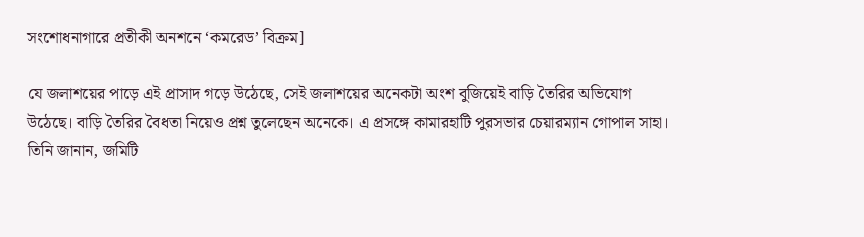সংশোধনাগারে প্রতীকী অনশনে ‘কমরেড’ বিক্রম]

যে জলাশয়ের পাড়ে এই প্রাসাদ গড়ে উঠেছে, সেই জলাশয়ের অনেকটা অংশ বুজিয়েই বাড়ি তৈরির অভিযোগ উঠেছে। বাড়ি তৈরির বৈধতা নিয়েও প্রশ্ন তুলেছেন অনেকে। এ প্রসঙ্গে কামারহাটি পুরসভার চেয়ারম্যান গোপাল সাহা। তিনি জানান, জমিটি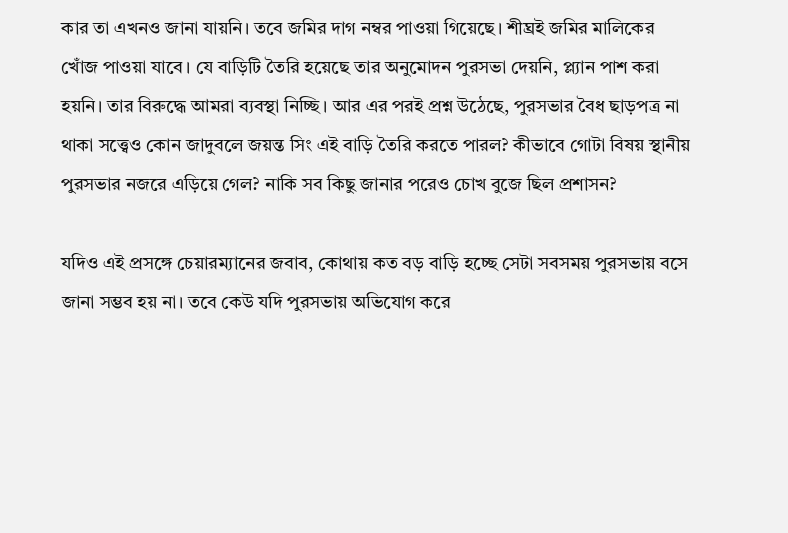কার তা এখনও জানা যায়নি। তবে জমির দাগ নম্বর পাওয়া গিয়েছে। শীঘ্রই জমির মালিকের খোঁজ পাওয়া যাবে। যে বাড়িটি তৈরি হয়েছে তার অনুমোদন পুরসভা দেয়নি, প্ল্যান পাশ করা হয়নি। তার বিরুদ্ধে আমরা ব্যবস্থা নিচ্ছি। আর এর পরই প্রশ্ন উঠেছে, পুরসভার বৈধ ছাড়পত্র না থাকা সত্ত্বেও কোন জাদুবলে জয়ন্ত সিং এই বাড়ি তৈরি করতে পারল? কীভাবে গোটা বিষয় স্থানীয় পুরসভার নজরে এড়িয়ে গেল? নাকি সব কিছু জানার পরেও চোখ বুজে ছিল প্রশাসন?

যদিও এই প্রসঙ্গে চেয়ারম্যানের জবাব, কোথায় কত বড় বাড়ি হচ্ছে সেটা সবসময় পুরসভায় বসে জানা সম্ভব হয় না। তবে কেউ যদি পুরসভায় অভিযোগ করে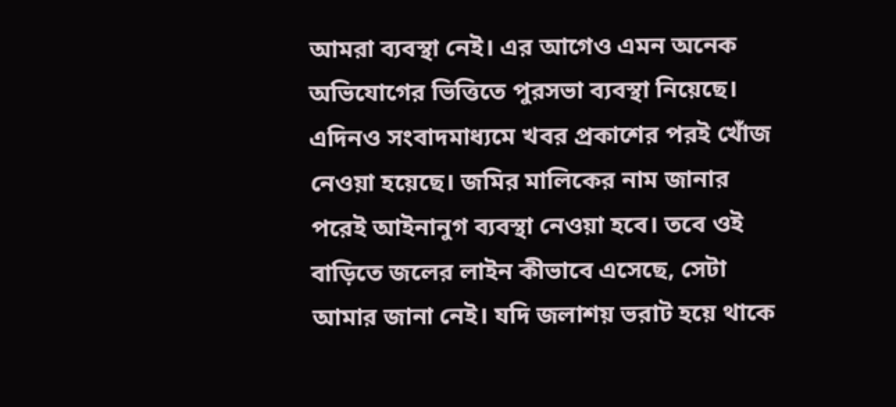আমরা ব্যবস্থা নেই। এর আগেও এমন অনেক অভিযোগের ভিত্তিতে পুরসভা ব্যবস্থা নিয়েছে। এদিনও সংবাদমাধ্যমে খবর প্রকাশের পরই খোঁজ নেওয়া হয়েছে। জমির মালিকের নাম জানার পরেই আইনানুগ ব্যবস্থা নেওয়া হবে। তবে ওই বাড়িতে জলের লাইন কীভাবে এসেছে, সেটা আমার জানা নেই। যদি জলাশয় ভরাট হয়ে থাকে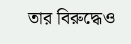তার বিরুদ্ধেও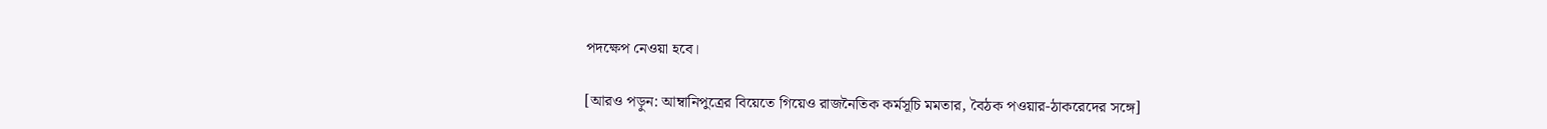পদক্ষেপ নেওয়া হবে।

[আরও পড়ুন: আম্বানিপুত্রের বিয়েতে গিয়েও রাজনৈতিক কর্মসূচি মমতার, বৈঠক পওয়ার-ঠাকরেদের সঙ্গে]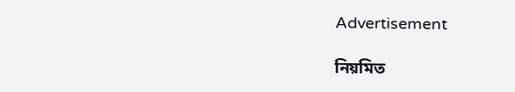Advertisement

নিয়মিত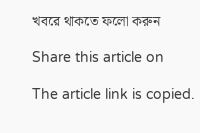খবরে থাকতে ফলো করুন

Share this article on

The article link is copied.